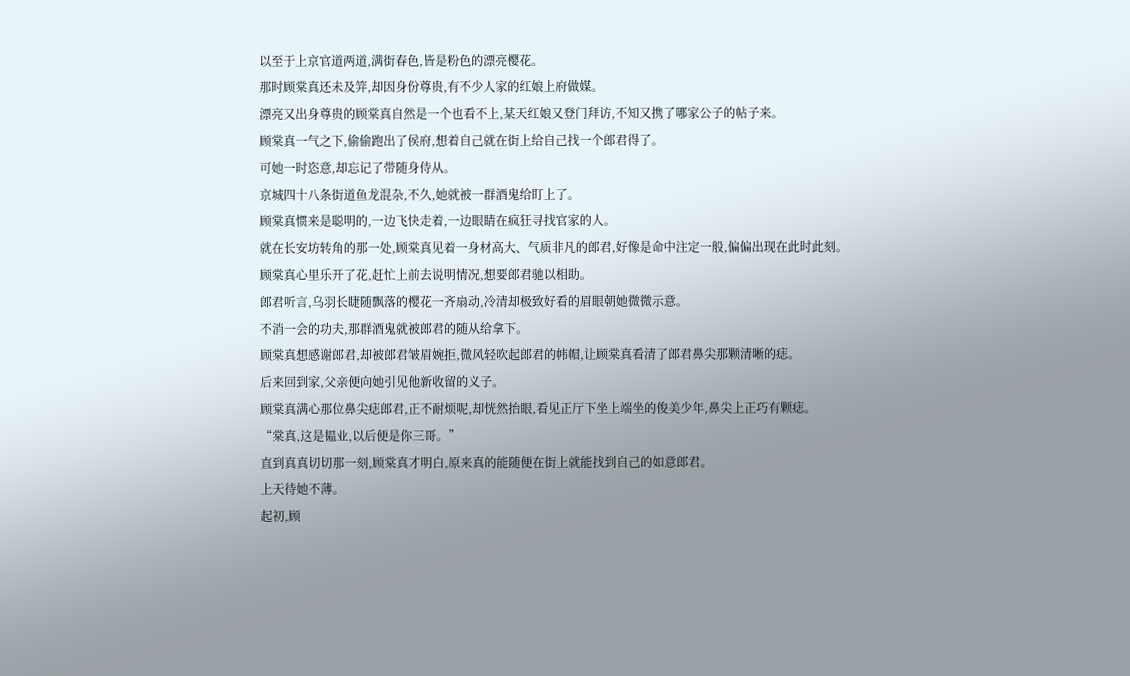以至于上京官道两道,满街春色,皆是粉色的漂亮樱花。
那时顾棠真还未及笄,却因身份尊贵,有不少人家的红娘上府做媒。
漂亮又出身尊贵的顾棠真自然是一个也看不上,某天红娘又登门拜访,不知又携了哪家公子的帖子来。
顾棠真一气之下,偷偷跑出了侯府,想着自己就在街上给自己找一个郎君得了。
可她一时恣意,却忘记了带随身侍从。
京城四十八条街道鱼龙混杂,不久,她就被一群酒鬼给盯上了。
顾棠真惯来是聪明的,一边飞快走着,一边眼睛在疯狂寻找官家的人。
就在长安坊转角的那一处,顾棠真见着一身材高大、气质非凡的郎君,好像是命中注定一般,偏偏出现在此时此刻。
顾棠真心里乐开了花,赶忙上前去说明情况,想要郎君驰以相助。
郎君听言,乌羽长睫随飘落的樱花一齐扇动,冷清却极致好看的眉眼朝她微微示意。
不消一会的功夫,那群酒鬼就被郎君的随从给拿下。
顾棠真想感谢郎君,却被郎君皱眉婉拒,微风轻吹起郎君的帏帽,让顾棠真看清了郎君鼻尖那颗清晰的痣。
后来回到家,父亲便向她引见他新收留的义子。
顾棠真满心那位鼻尖痣郎君,正不耐烦呢,却恍然抬眼,看见正厅下坐上端坐的俊美少年,鼻尖上正巧有颗痣。
“棠真,这是韫业,以后便是你三哥。”
直到真真切切那一刻,顾棠真才明白,原来真的能随便在街上就能找到自己的如意郎君。
上天待她不薄。
起初,顾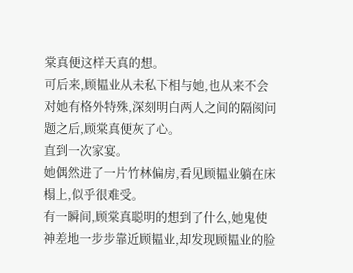棠真便这样天真的想。
可后来,顾韫业从未私下相与她,也从来不会对她有格外特殊,深刻明白两人之间的隔阂问题之后,顾棠真便灰了心。
直到一次家宴。
她偶然进了一片竹林偏房,看见顾韫业躺在床榻上,似乎很难受。
有一瞬间,顾棠真聪明的想到了什么,她鬼使神差地一步步靠近顾韫业,却发现顾韫业的脸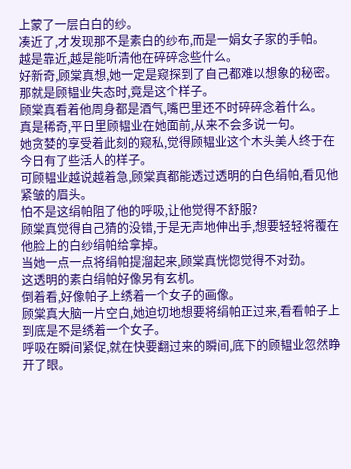上蒙了一层白白的纱。
凑近了,才发现那不是素白的纱布,而是一娟女子家的手帕。
越是靠近,越是能听清他在碎碎念些什么。
好新奇,顾棠真想,她一定是窥探到了自己都难以想象的秘密。
那就是顾韫业失态时,竟是这个样子。
顾棠真看着他周身都是酒气,嘴巴里还不时碎碎念着什么。
真是稀奇,平日里顾韫业在她面前,从来不会多说一句。
她贪婪的享受着此刻的窥私,觉得顾韫业这个木头美人终于在今日有了些活人的样子。
可顾韫业越说越着急,顾棠真都能透过透明的白色绢帕,看见他紧皱的眉头。
怕不是这绢帕阻了他的呼吸,让他觉得不舒服?
顾棠真觉得自己猜的没错,于是无声地伸出手,想要轻轻将覆在他脸上的白纱绢帕给拿掉。
当她一点一点将绢帕提溜起来,顾棠真恍惚觉得不对劲。
这透明的素白绢帕好像另有玄机。
倒着看,好像帕子上绣着一个女子的画像。
顾棠真大脑一片空白,她迫切地想要将绢帕正过来,看看帕子上到底是不是绣着一个女子。
呼吸在瞬间紧促,就在快要翻过来的瞬间,底下的顾韫业忽然睁开了眼。